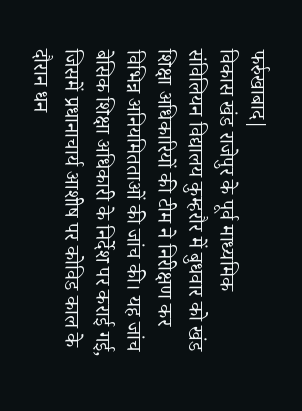फर्रुखाबाद|
विकास खंड राजेपुर के पूर्व माध्यमिक संविलियन विद्यालय कुम्हरौर में बुधवार को खंड शिक्षा अधिकारियों की टीम ने निरीक्षण कर विभिन्न अनियमितताओं की जांच की। यह जांच बेसिक शिक्षा अधिकारी के निर्देश पर कराई गई, जिसमें प्रधानाचार्य आशीष पर कोविड काल के दौरान धन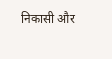निकासी और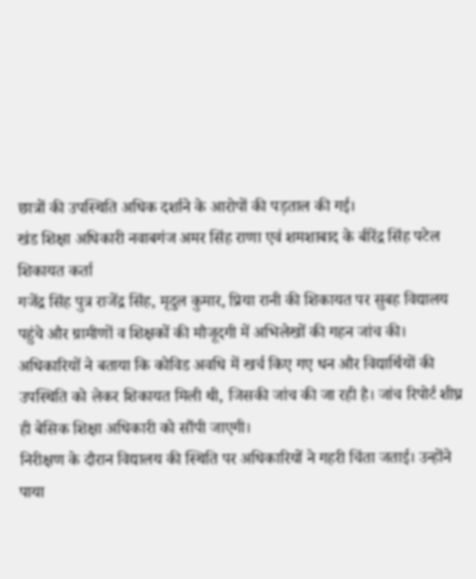छात्रों की उपस्थिति अधिक दर्शाने के आरोपों की पड़ताल की गई।
खंड शिक्षा अधिकारी नवाबगंज अमर सिंह राणा एवं शमशाबाद के बीरेंद्र सिंह पटेल
शिकायत कर्ता
गजेंद्र सिंह पुत्र राजेंद्र सिंह, मृदुल कुमार, प्रिया रानी की शिकायत पर सुबह विद्यालय पहुंचे और ग्रामीणों व शिक्षकों की मौजूदगी में अभिलेखों की गहन जांच की। अधिकारियों ने बताया कि कोविड अवधि में खर्च किए गए धन और विद्यार्थियों की उपस्थिति को लेकर शिकायत मिली थी, जिसकी जांच की जा रही है। जांच रिपोर्ट शीघ्र ही बेसिक शिक्षा अधिकारी को सौंपी जाएगी।
निरीक्षण के दौरान विद्यालय की स्थिति पर अधिकारियों ने गहरी चिंता जताई। उन्होंने पाया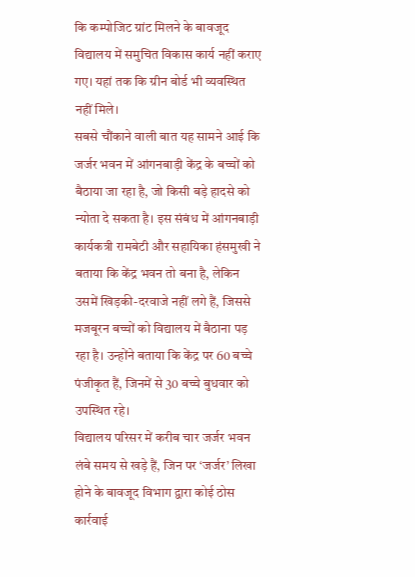कि कम्पोजिट ग्रांट मिलने के बावजूद विद्यालय में समुचित विकास कार्य नहीं कराए गए। यहां तक कि ग्रीन बोर्ड भी व्यवस्थित नहीं मिले।
सबसे चौंकाने वाली बात यह सामने आई कि जर्जर भवन में आंगनबाड़ी केंद्र के बच्चों को बैठाया जा रहा है, जो किसी बड़े हादसे को न्योता दे सकता है। इस संबंध में आंगनबाड़ी कार्यकत्री रामबेटी और सहायिका हंसमुखी ने बताया कि केंद्र भवन तो बना है, लेकिन उसमें खिड़की-दरवाजे नहीं लगे हैं, जिससे मजबूरन बच्चों को विद्यालय में बैठाना पड़ रहा है। उन्होंने बताया कि केंद्र पर 60 बच्चे पंजीकृत हैं, जिनमें से 30 बच्चे बुधवार को उपस्थित रहे।
विद्यालय परिसर में करीब चार जर्जर भवन लंबे समय से खड़े हैं, जिन पर ‘जर्जर’ लिखा होने के बावजूद विभाग द्वारा कोई ठोस कार्रवाई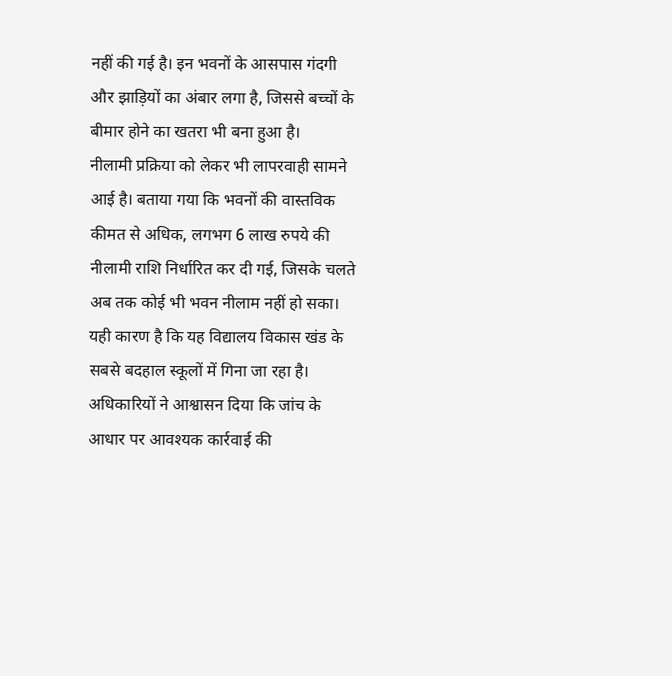नहीं की गई है। इन भवनों के आसपास गंदगी और झाड़ियों का अंबार लगा है, जिससे बच्चों के बीमार होने का खतरा भी बना हुआ है।
नीलामी प्रक्रिया को लेकर भी लापरवाही सामने आई है। बताया गया कि भवनों की वास्तविक कीमत से अधिक, लगभग 6 लाख रुपये की नीलामी राशि निर्धारित कर दी गई, जिसके चलते अब तक कोई भी भवन नीलाम नहीं हो सका। यही कारण है कि यह विद्यालय विकास खंड के सबसे बदहाल स्कूलों में गिना जा रहा है।
अधिकारियों ने आश्वासन दिया कि जांच के आधार पर आवश्यक कार्रवाई की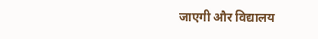जाएगी और विद्यालय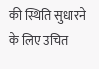की स्थिति सुधारने के लिए उचित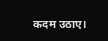कदम उठाए।